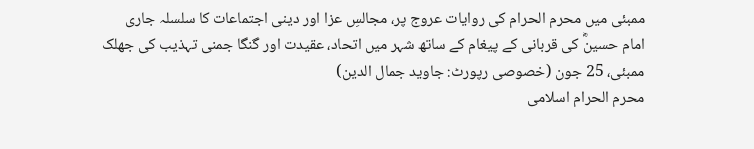ممبئی میں محرم الحرام کی روایات عروج پر، مجالسِ عزا اور دینی اجتماعات کا سلسلہ جاری
امام حسینؓ کی قربانی کے پیغام کے ساتھ شہر میں اتحاد، عقیدت اور گنگا جمنی تہذیب کی جھلک
ممبئی، 25 جون (خصوصی رپورٹ: جاوید جمال الدین)
محرم الحرام اسلامی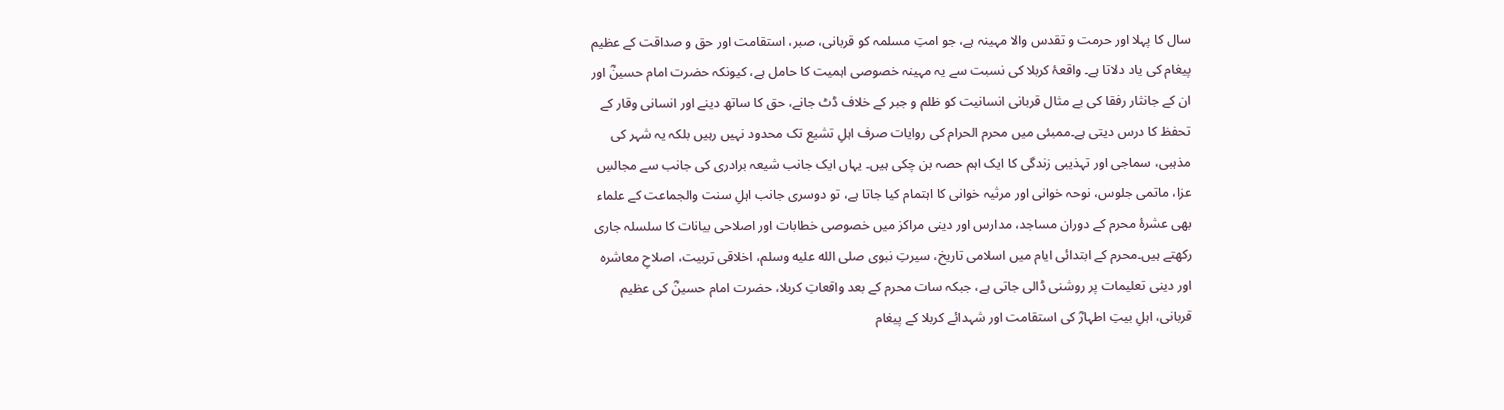سال کا پہلا اور حرمت و تقدس والا مہینہ ہے، جو امتِ مسلمہ کو قربانی، صبر، استقامت اور حق و صداقت کے عظیم پیغام کی یاد دلاتا ہے۔ واقعۂ کربلا کی نسبت سے یہ مہینہ خصوصی اہمیت کا حامل ہے، کیونکہ حضرت امام حسینؓ اور ان کے جانثار رفقا کی بے مثال قربانی انسانیت کو ظلم و جبر کے خلاف ڈٹ جانے، حق کا ساتھ دینے اور انسانی وقار کے تحفظ کا درس دیتی ہے۔ممبئی میں محرم الحرام کی روایات صرف اہلِ تشیع تک محدود نہیں رہیں بلکہ یہ شہر کی مذہبی، سماجی اور تہذیبی زندگی کا ایک اہم حصہ بن چکی ہیں۔ یہاں ایک جانب شیعہ برادری کی جانب سے مجالسِ عزا، ماتمی جلوس، نوحہ خوانی اور مرثیہ خوانی کا اہتمام کیا جاتا ہے، تو دوسری جانب اہلِ سنت والجماعت کے علماء بھی عشرۂ محرم کے دوران مساجد، مدارس اور دینی مراکز میں خصوصی خطابات اور اصلاحی بیانات کا سلسلہ جاری رکھتے ہیں۔محرم کے ابتدائی ایام میں اسلامی تاریخ، سیرتِ نبوی صلى الله عليه وسلم، اخلاقی تربیت، اصلاحِ معاشرہ اور دینی تعلیمات پر روشنی ڈالی جاتی ہے، جبکہ سات محرم کے بعد واقعاتِ کربلا، حضرت امام حسینؓ کی عظیم قربانی، اہلِ بیتِ اطہارؓ کی استقامت اور شہدائے کربلا کے پیغام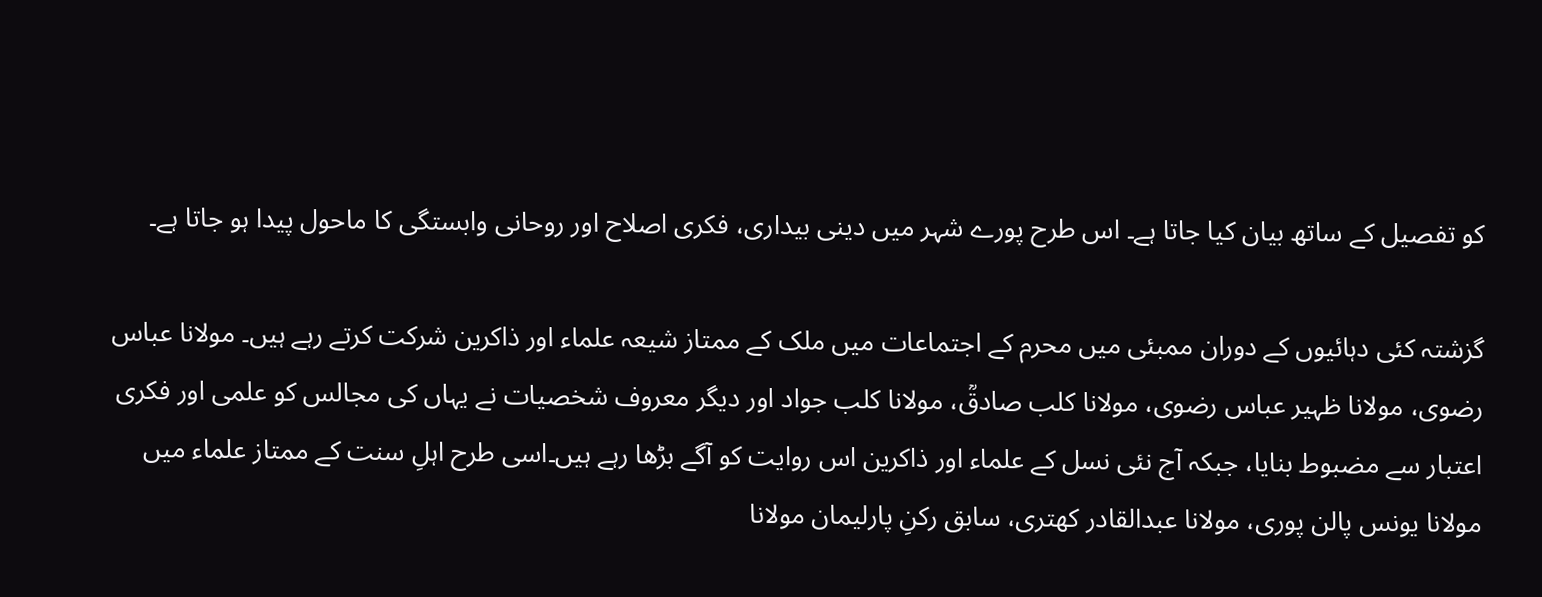کو تفصیل کے ساتھ بیان کیا جاتا ہے۔ اس طرح پورے شہر میں دینی بیداری، فکری اصلاح اور روحانی وابستگی کا ماحول پیدا ہو جاتا ہے۔

گزشتہ کئی دہائیوں کے دوران ممبئی میں محرم کے اجتماعات میں ملک کے ممتاز شیعہ علماء اور ذاکرین شرکت کرتے رہے ہیں۔ مولانا عباس رضوی، مولانا ظہیر عباس رضوی، مولانا کلب صادقؒ، مولانا کلب جواد اور دیگر معروف شخصیات نے یہاں کی مجالس کو علمی اور فکری اعتبار سے مضبوط بنایا، جبکہ آج نئی نسل کے علماء اور ذاکرین اس روایت کو آگے بڑھا رہے ہیں۔اسی طرح اہلِ سنت کے ممتاز علماء میں مولانا یونس پالن پوری، مولانا عبدالقادر کھتری، سابق رکنِ پارلیمان مولانا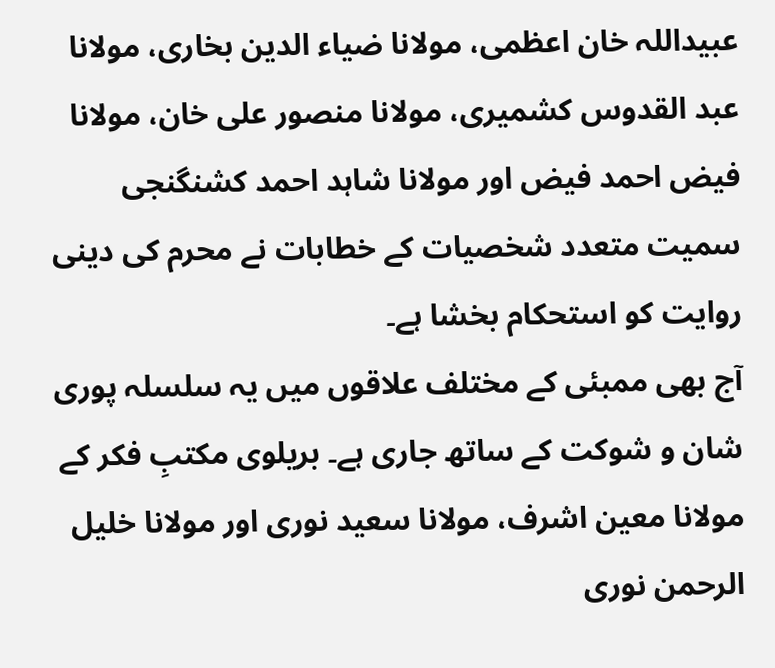عبیداللہ خان اعظمی، مولانا ضیاء الدین بخاری، مولانا عبد القدوس کشمیری، مولانا منصور علی خان، مولانا فیض احمد فیض اور مولانا شاہد احمد کشنگنجی سمیت متعدد شخصیات کے خطابات نے محرم کی دینی روایت کو استحکام بخشا ہے۔
آج بھی ممبئی کے مختلف علاقوں میں یہ سلسلہ پوری شان و شوکت کے ساتھ جاری ہے۔ بریلوی مکتبِ فکر کے مولانا معین اشرف، مولانا سعید نوری اور مولانا خلیل الرحمن نوری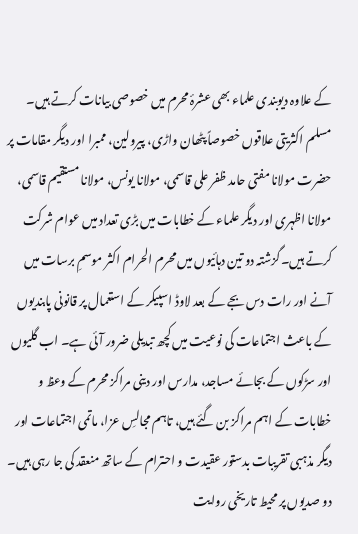کے علاوہ دیوبندی علماء بھی عشرۂ محرم میں خصوصی بیانات کرتے ہیں۔ مسلم اکثریتی علاقوں خصوصاً پٹھان واڑی، پیرولین، ممبرا اور دیگر مقامات پر حضرت مولانا مفتی حامد ظفر علی قاسمی، مولانا یونس، مولانا مستقیم قاسمی، مولانا اظہری اور دیگر علماء کے خطابات میں بڑی تعداد میں عوام شرکت کرتے ہیں۔گزشتہ دو تین دہائیوں میں محرم الحرام اکثر موسمِ برسات میں آنے اور رات دس بجے کے بعد لاوڈ اسپیکر کے استعمال پر قانونی پابندیوں کے باعث اجتماعات کی نوعیت میں کچھ تبدیلی ضرور آئی ہے۔ اب گلیوں اور سڑکوں کے بجائے مساجد، مدارس اور دینی مراکز محرم کے وعظ و خطابات کے اہم مراکز بن گئے ہیں، تاہم مجالسِ عزا، ماتمی اجتماعات اور دیگر مذہبی تقریبات بدستور عقیدت و احترام کے ساتھ منعقد کی جا رہی ہیں۔
دو صدیوں پر محیط تاریخی روایت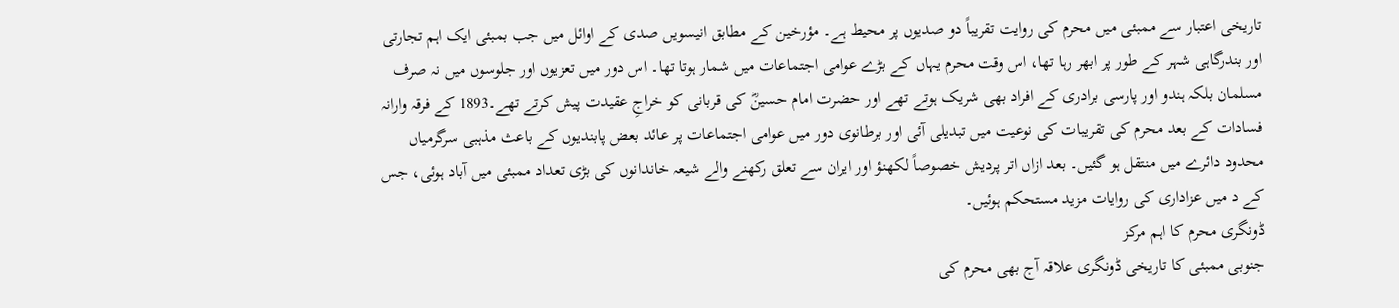تاریخی اعتبار سے ممبئی میں محرم کی روایت تقریباً دو صدیوں پر محیط ہے۔ مؤرخین کے مطابق انیسویں صدی کے اوائل میں جب بمبئی ایک اہم تجارتی اور بندرگاہی شہر کے طور پر ابھر رہا تھا، اس وقت محرم یہاں کے بڑے عوامی اجتماعات میں شمار ہوتا تھا۔ اس دور میں تعزیوں اور جلوسوں میں نہ صرف مسلمان بلکہ ہندو اور پارسی برادری کے افراد بھی شریک ہوتے تھے اور حضرت امام حسینؓ کی قربانی کو خراجِ عقیدت پیش کرتے تھے۔1893 کے فرقہ وارانہ فسادات کے بعد محرم کی تقریبات کی نوعیت میں تبدیلی آئی اور برطانوی دور میں عوامی اجتماعات پر عائد بعض پابندیوں کے باعث مذہبی سرگرمیاں محدود دائرے میں منتقل ہو گئیں۔ بعد ازاں اتر پردیش خصوصاً لکھنؤ اور ایران سے تعلق رکھنے والے شیعہ خاندانوں کی بڑی تعداد ممبئی میں آباد ہوئی، جس کے د میں عزاداری کی روایات مزید مستحکم ہوئیں۔
ڈونگری محرم کا اہم مرکز
جنوبی ممبئی کا تاریخی ڈونگری علاقہ آج بھی محرم کی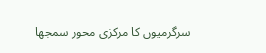سرگرمیوں کا مرکزی محور سمجھا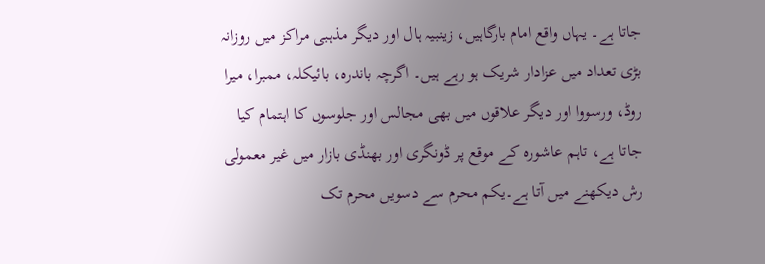جاتا ہے۔ یہاں واقع امام بارگاہیں، زینبیہ ہال اور دیگر مذہبی مراکز میں روزانہ بڑی تعداد میں عزادار شریک ہو رہے ہیں۔ اگرچہ باندرہ، بائیکلہ، ممبرا، میرا روڈ، ورسووا اور دیگر علاقوں میں بھی مجالس اور جلوسوں کا اہتمام کیا جاتا ہے، تاہم عاشورہ کے موقع پر ڈونگری اور بھنڈی بازار میں غیر معمولی رش دیکھنے میں آتا ہے۔یکم محرم سے دسویں محرم تک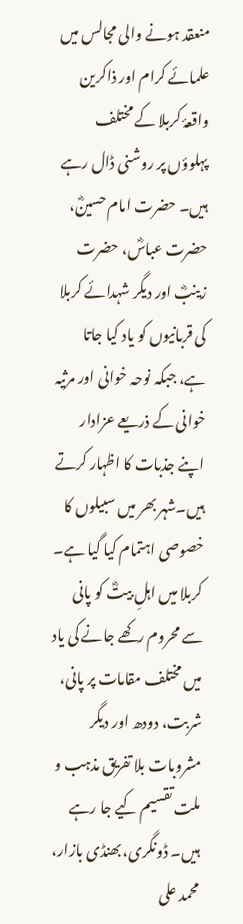منعقد ہونے والی مجالس میں علمائے کرام اور ذاکرین واقعۂ کربلا کے مختلف پہلوؤں پر روشنی ڈال رہے ہیں۔ حضرت امام حسینؓ، حضرت عباسؓ، حضرت زینبؓ اور دیگر شہدائے کربلا کی قربانیوں کو یاد کیا جاتا ہے، جبکہ نوحہ خوانی اور مرثیہ خوانی کے ذریعے عزادار اپنے جذبات کا اظہار کرتے ہیں۔شہر بھر میں سبیلوں کا خصوصی اہتمام کیا گیا ہے۔ کربلا میں اہلِ بیتؓ کو پانی سے محروم رکھے جانے کی یاد میں مختلف مقامات پر پانی، شربت، دودھ اور دیگر مشروبات بلا تفریق مذہب و ملت تقسیم کیے جا رہے ہیں۔ ڈونگری، بھنڈی بازار، محمد علی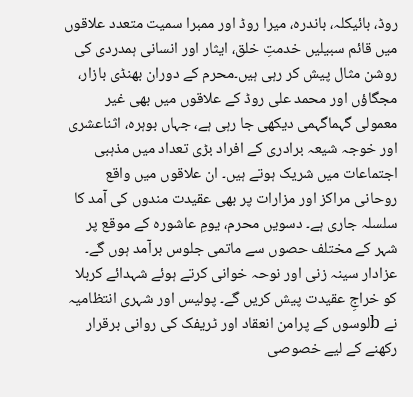روڈ، بائیکلہ، باندرہ، میرا روڈ اور ممبرا سمیت متعدد علاقوں میں قائم سبیلیں خدمتِ خلق، ایثار اور انسانی ہمدردی کی روشن مثال پیش کر رہی ہیں۔محرم کے دوران بھنڈی بازار، مجگاؤں اور محمد علی روڈ کے علاقوں میں بھی غیر معمولی گہماگہمی دیکھی جا رہی ہے، جہاں بوہرہ، اثناعشری اور خوجہ شیعہ برادری کے افراد بڑی تعداد میں مذہبی اجتماعات میں شریک ہوتے ہیں۔ ان علاقوں میں واقع روحانی مراکز اور مزارات پر بھی عقیدت مندوں کی آمد کا سلسلہ جاری ہے۔ دسویں محرم، یومِ عاشورہ کے موقع پر شہر کے مختلف حصوں سے ماتمی جلوس برآمد ہوں گے۔ عزادار سینہ زنی اور نوحہ خوانی کرتے ہوئے شہدائے کربلا کو خراجِ عقیدت پیش کریں گے۔ پولیس اور شہری انتظامیہ نے bلوسوں کے پرامن انعقاد اور ٹریفک کی روانی برقرار رکھنے کے لیے خصوصی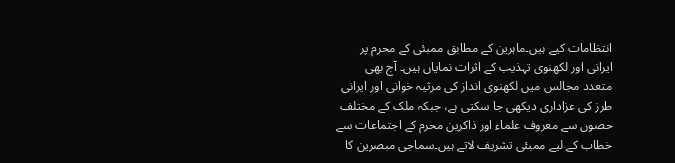انتظامات کیے ہیں۔ماہرین کے مطابق ممبئی کے محرم پر ایرانی اور لکھنوی تہذیب کے اثرات نمایاں ہیں۔ آج بھی متعدد مجالس میں لکھنوی انداز کی مرثیہ خوانی اور ایرانی طرز کی عزاداری دیکھی جا سکتی ہے، جبکہ ملک کے مختلف حصوں سے معروف علماء اور ذاکرین محرم کے اجتماعات سے خطاب کے لیے ممبئی تشریف لاتے ہیں۔سماجی مبصرین کا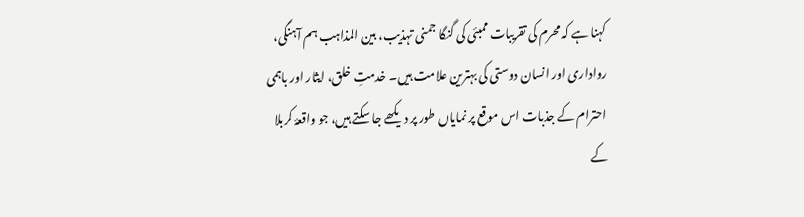کہنا ہے کہ محرم کی تقریبات ممبئی کی گنگا جمنی تہذیب، بین المذاہب ہم آہنگی، رواداری اور انسان دوستی کی بہترین علامت ہیں۔ خدمتِ خلق، ایثار اور باہمی احترام کے جذبات اس موقع پر نمایاں طور پر دیکھے جا سکتے ہیں، جو واقعۂ کربلا کے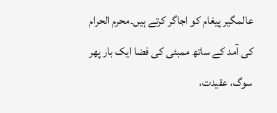عالمگیر پیغام کو اجاگر کرتے ہیں۔محرم الحرام کی آمد کے ساتھ ممبئی کی فضا ایک بار پھر سوگ، عقیدت،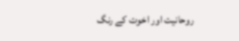روحانیت اور اخوت کے رنگ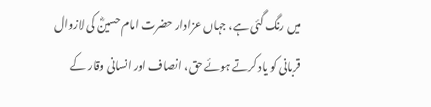میں رنگ گئی ہے، جہاں عزادار حضرت امام حسینؓ کی لازوال قربانی کو یاد کرتے ہوئے حق، انصاف اور انسانی وقار کے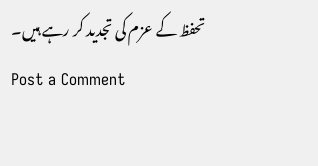تحفظ کے عزم کی تجدید کر رہے ہیں۔
Post a Comment